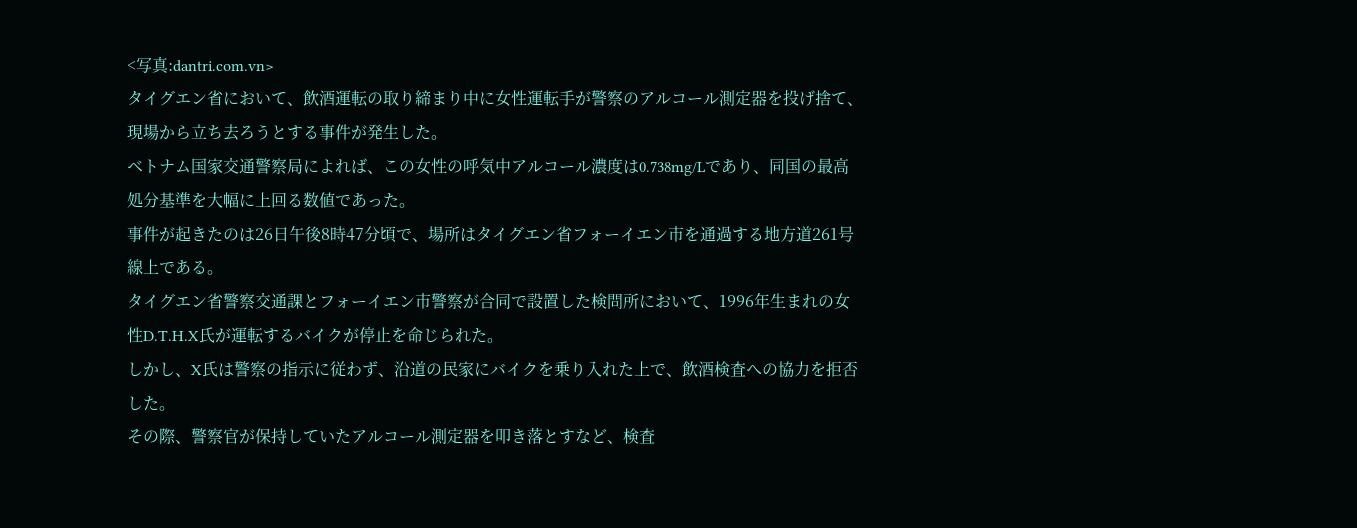<写真:dantri.com.vn>
タイグエン省において、飲酒運転の取り締まり中に女性運転手が警察のアルコール測定器を投げ捨て、現場から立ち去ろうとする事件が発生した。
ベトナム国家交通警察局によれば、この女性の呼気中アルコール濃度は0.738mg/Lであり、同国の最高処分基準を大幅に上回る数値であった。
事件が起きたのは26日午後8時47分頃で、場所はタイグエン省フォーイエン市を通過する地方道261号線上である。
タイグエン省警察交通課とフォーイエン市警察が合同で設置した検問所において、1996年生まれの女性D.T.H.X氏が運転するバイクが停止を命じられた。
しかし、X氏は警察の指示に従わず、沿道の民家にバイクを乗り入れた上で、飲酒検査への協力を拒否した。
その際、警察官が保持していたアルコール測定器を叩き落とすなど、検査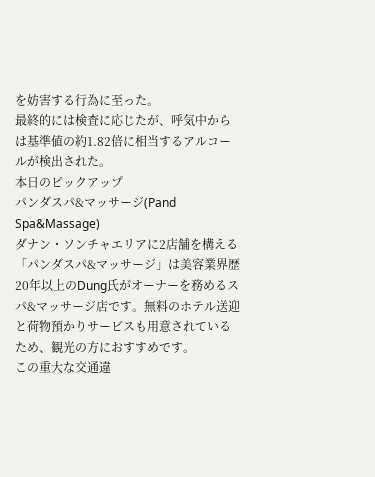を妨害する行為に至った。
最終的には検査に応じたが、呼気中からは基準値の約1.82倍に相当するアルコールが検出された。
本日のピックアップ
パンダスパ&マッサージ(Pand Spa&Massage)
ダナン・ソンチャエリアに2店舗を構える「パンダスパ&マッサージ」は美容業界歴20年以上のDung氏がオーナーを務めるスパ&マッサージ店です。無料のホテル送迎と荷物預かりサービスも用意されているため、観光の方におすすめです。
この重大な交通違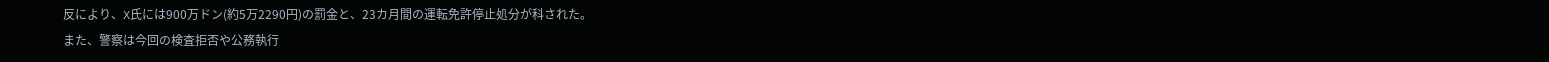反により、X氏には900万ドン(約5万2290円)の罰金と、23カ月間の運転免許停止処分が科された。
また、警察は今回の検査拒否や公務執行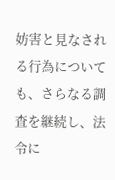妨害と見なされる行為についても、さらなる調査を継続し、法令に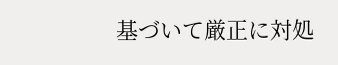基づいて厳正に対処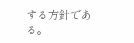する方針である。